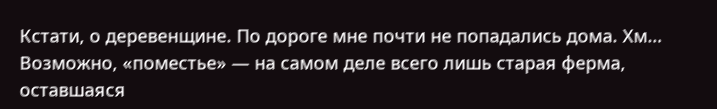Кстати, о деревенщине. По дороге мне почти не попадались дома. Хм… Возможно, «поместье» — на самом деле всего лишь старая ферма, оставшаяся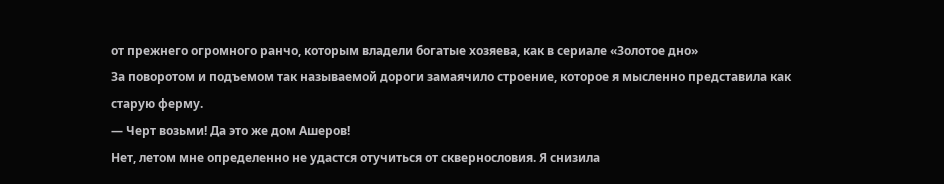от прежнего огромного ранчо, которым владели богатые хозяева, как в сериале «Золотое дно»
За поворотом и подъемом так называемой дороги замаячило строение, которое я мысленно представила как старую ферму.
— Черт возьми! Да это же дом Ашеров!
Нет, летом мне определенно не удастся отучиться от сквернословия. Я снизила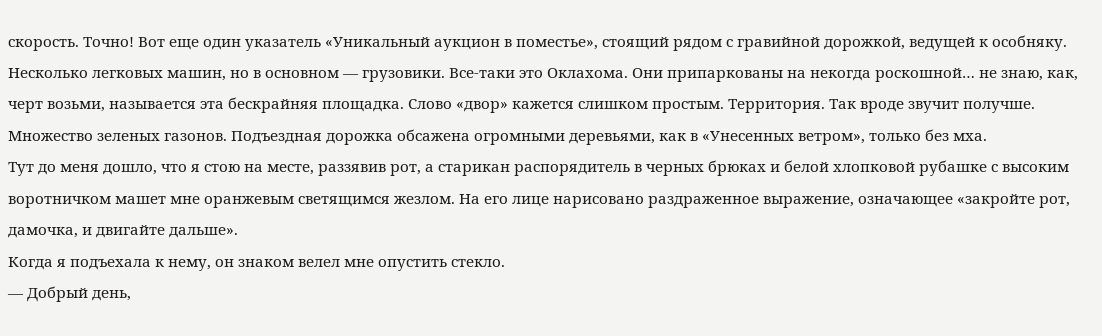скорость. Точно! Вот еще один указатель «Уникальный аукцион в поместье», стоящий рядом с гравийной дорожкой, ведущей к особняку. Несколько легковых машин, но в основном — грузовики. Все-таки это Оклахома. Они припаркованы на некогда роскошной… не знаю, как, черт возьми, называется эта бескрайняя площадка. Слово «двор» кажется слишком простым. Территория. Так вроде звучит получше. Множество зеленых газонов. Подъездная дорожка обсажена огромными деревьями, как в «Унесенных ветром», только без мха.
Тут до меня дошло, что я стою на месте, раззявив рот, а старикан распорядитель в черных брюках и белой хлопковой рубашке с высоким воротничком машет мне оранжевым светящимся жезлом. На его лице нарисовано раздраженное выражение, означающее «закройте рот, дамочка, и двигайте дальше».
Когда я подъехала к нему, он знаком велел мне опустить стекло.
— Добрый день,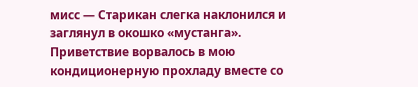мисс — Старикан слегка наклонился и заглянул в окошко «мустанга».
Приветствие ворвалось в мою кондиционерную прохладу вместе со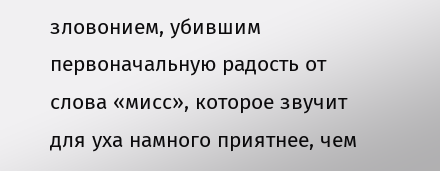зловонием, убившим первоначальную радость от слова «мисс», которое звучит для уха намного приятнее, чем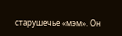старушечье «мэм». Он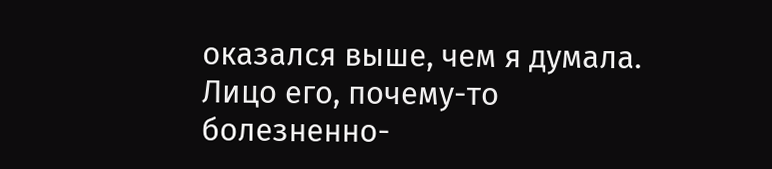оказался выше, чем я думала. Лицо его, почему-то болезненно-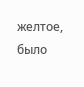желтое, было